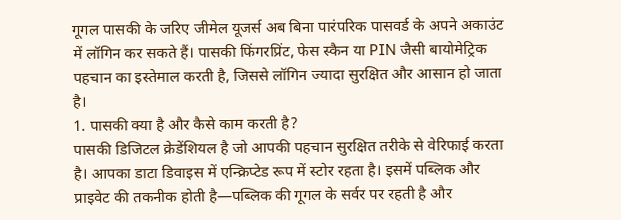गूगल पासकी के जरिए जीमेल यूजर्स अब बिना पारंपरिक पासवर्ड के अपने अकाउंट में लॉगिन कर सकते हैं। पासकी फिंगरप्रिंट, फेस स्कैन या PIN जैसी बायोमेट्रिक पहचान का इस्तेमाल करती है, जिससे लॉगिन ज्यादा सुरक्षित और आसान हो जाता है।
1. पासकी क्या है और कैसे काम करती है?
पासकी डिजिटल क्रेडेंशियल है जो आपकी पहचान सुरक्षित तरीके से वेरिफाई करता है। आपका डाटा डिवाइस में एन्क्रिप्टेड रूप में स्टोर रहता है। इसमें पब्लिक और प्राइवेट की तकनीक होती है—पब्लिक की गूगल के सर्वर पर रहती है और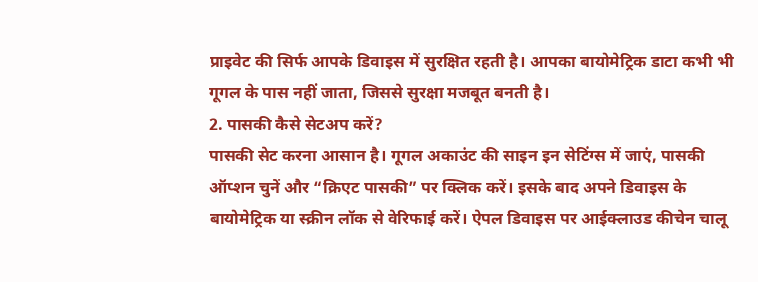प्राइवेट की सिर्फ आपके डिवाइस में सुरक्षित रहती है। आपका बायोमेट्रिक डाटा कभी भी गूगल के पास नहीं जाता, जिससे सुरक्षा मजबूत बनती है।
2. पासकी कैसे सेटअप करें?
पासकी सेट करना आसान है। गूगल अकाउंट की साइन इन सेटिंग्स में जाएं, पासकी ऑप्शन चुनें और “क्रिएट पासकी” पर क्लिक करें। इसके बाद अपने डिवाइस के बायोमेट्रिक या स्क्रीन लॉक से वेरिफाई करें। ऐपल डिवाइस पर आईक्लाउड कीचेन चालू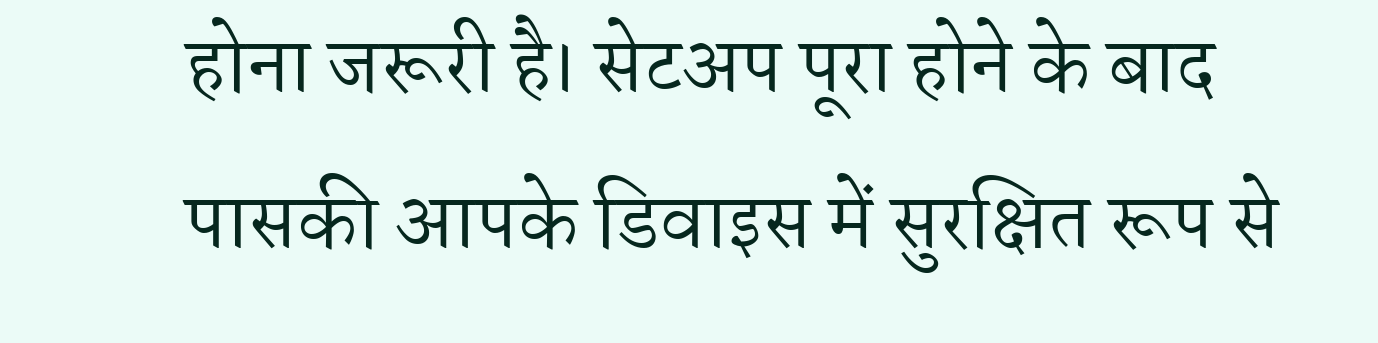होना जरूरी है। सेटअप पूरा होने के बाद पासकी आपके डिवाइस में सुरक्षित रूप से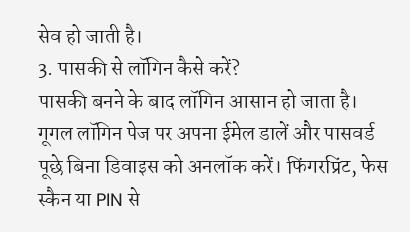सेव हो जाती है।
3. पासकी से लॉगिन कैसे करें?
पासकी बनने के बाद लॉगिन आसान हो जाता है। गूगल लॉगिन पेज पर अपना ईमेल डालें और पासवर्ड पूछे बिना डिवाइस को अनलॉक करें। फिंगरप्रिंट, फेस स्कैन या PIN से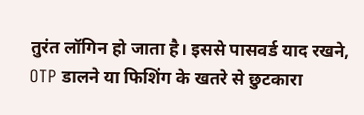तुरंत लॉगिन हो जाता है। इससे पासवर्ड याद रखने, OTP डालने या फिशिंग के खतरे से छुटकारा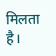मिलता है।